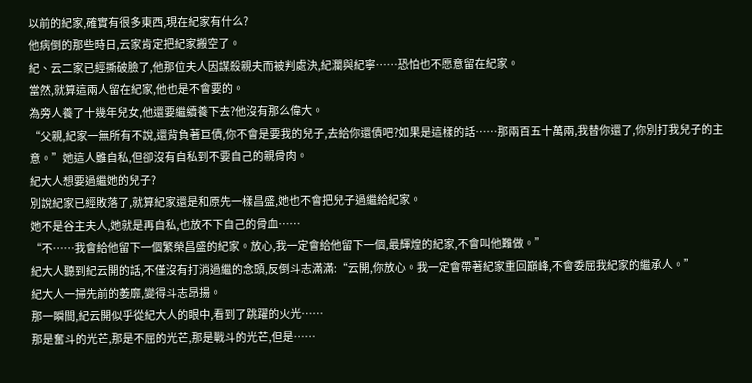以前的紀家,確實有很多東西,現在紀家有什么?
他病倒的那些時日,云家肯定把紀家搬空了。
紀、云二家已經撕破臉了,他那位夫人因謀殺親夫而被判處決,紀瀾與紀寧……恐怕也不愿意留在紀家。
當然,就算這兩人留在紀家,他也是不會要的。
為旁人養了十幾年兒女,他還要繼續養下去?他沒有那么偉大。
“父親,紀家一無所有不說,還背負著巨債,你不會是要我的兒子,去給你還債吧?如果是這樣的話……那兩百五十萬兩,我替你還了,你別打我兒子的主意。”她這人雖自私,但卻沒有自私到不要自己的親骨肉。
紀大人想要過繼她的兒子?
別說紀家已經敗落了,就算紀家還是和原先一樣昌盛,她也不會把兒子過繼給紀家。
她不是谷主夫人,她就是再自私,也放不下自己的骨血……
“不……我會給他留下一個繁榮昌盛的紀家。放心,我一定會給他留下一個,最輝煌的紀家,不會叫他難做。”
紀大人聽到紀云開的話,不僅沒有打消過繼的念頭,反倒斗志滿滿:“云開,你放心。我一定會帶著紀家重回巔峰,不會委屈我紀家的繼承人。”
紀大人一掃先前的萎靡,變得斗志昂揚。
那一瞬間,紀云開似乎從紀大人的眼中,看到了跳躍的火光……
那是奮斗的光芒,那是不屈的光芒,那是戰斗的光芒,但是……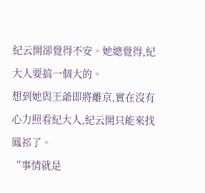紀云開卻覺得不安。她總覺得,紀大人要搞一個大的。
想到她與王爺即將離京,實在沒有心力照看紀大人,紀云開只能來找鳳祁了。
“事情就是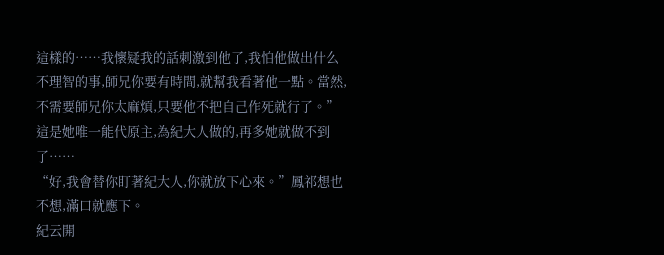這樣的……我懷疑我的話刺激到他了,我怕他做出什么不理智的事,師兄你要有時間,就幫我看著他一點。當然,不需要師兄你太麻煩,只要他不把自己作死就行了。”
這是她唯一能代原主,為紀大人做的,再多她就做不到了……
“好,我會替你盯著紀大人,你就放下心來。”鳳祁想也不想,滿口就應下。
紀云開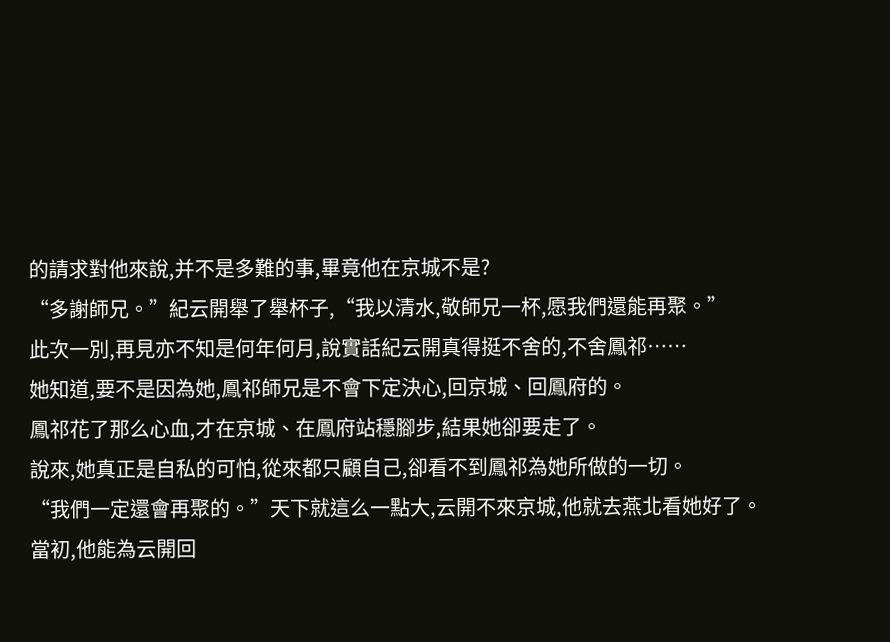的請求對他來說,并不是多難的事,畢竟他在京城不是?
“多謝師兄。”紀云開舉了舉杯子,“我以清水,敬師兄一杯,愿我們還能再聚。”
此次一別,再見亦不知是何年何月,說實話紀云開真得挺不舍的,不舍鳳祁……
她知道,要不是因為她,鳳祁師兄是不會下定決心,回京城、回鳳府的。
鳳祁花了那么心血,才在京城、在鳳府站穩腳步,結果她卻要走了。
說來,她真正是自私的可怕,從來都只顧自己,卻看不到鳳祁為她所做的一切。
“我們一定還會再聚的。”天下就這么一點大,云開不來京城,他就去燕北看她好了。
當初,他能為云開回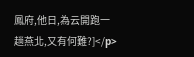鳳府,他日,為云開跑一趟燕北,又有何難?]</p>